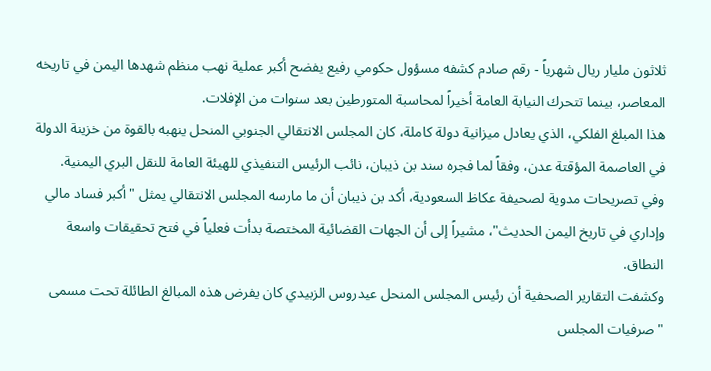ثلاثون مليار ريال شهرياً - رقم صادم كشفه مسؤول حكومي رفيع يفضح أكبر عملية نهب منظم شهدها اليمن في تاريخه المعاصر، بينما تتحرك النيابة العامة أخيراً لمحاسبة المتورطين بعد سنوات من الإفلات.
هذا المبلغ الفلكي، الذي يعادل ميزانية دولة كاملة، كان المجلس الانتقالي الجنوبي المنحل ينهبه بالقوة من خزينة الدولة في العاصمة المؤقتة عدن، وفقاً لما فجره سند بن ذيبان، نائب الرئيس التنفيذي للهيئة العامة للنقل البري اليمنية.
وفي تصريحات مدوية لصحيفة عكاظ السعودية، أكد بن ذيبان أن ما مارسه المجلس الانتقالي يمثل "أكبر فساد مالي وإداري في تاريخ اليمن الحديث"، مشيراً إلى أن الجهات القضائية المختصة بدأت فعلياً في فتح تحقيقات واسعة النطاق.
وكشفت التقارير الصحفية أن رئيس المجلس المنحل عيدروس الزبيدي كان يفرض هذه المبالغ الطائلة تحت مسمى "صرفيات المجلس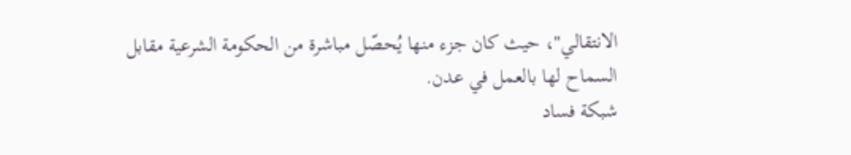الانتقالي"، حيث كان جزء منها يُحصّل مباشرة من الحكومة الشرعية مقابل السماح لها بالعمل في عدن.
شبكة فساد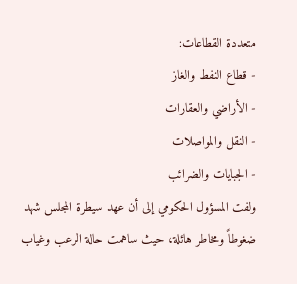متعددة القطاعات:
- قطاع النفط والغاز
- الأراضي والعقارات
- النقل والمواصلات
- الجبايات والضرائب
ولفت المسؤول الحكومي إلى أن عهد سيطرة المجلس شهد ضغوطاً ومخاطر هائلة، حيث ساهمت حالة الرعب وغياب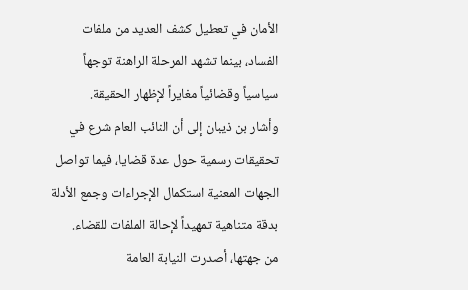الأمان في تعطيل كشف العديد من ملفات الفساد، بينما تشهد المرحلة الراهنة توجهاً سياسياً وقضائياً مغايراً لإظهار الحقيقة.
وأشار بن ذيبان إلى أن النائب العام شرع في تحقيقات رسمية حول عدة قضايا، فيما تواصل الجهات المعنية استكمال الإجراءات وجمع الأدلة بدقة متناهية تمهيداً لإحالة الملفات للقضاء.
من جهتها، أصدرت النيابة العامة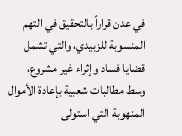في عدن قراراً بالتحقيق في التهم المنسوبة للزبيدي، والتي تشمل قضايا فساد وإثراء غير مشروع، وسط مطالبات شعبية بإعادة الأموال المنهوبة التي استولى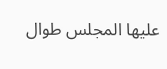عليها المجلس طوال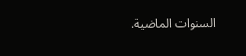السنوات الماضية.